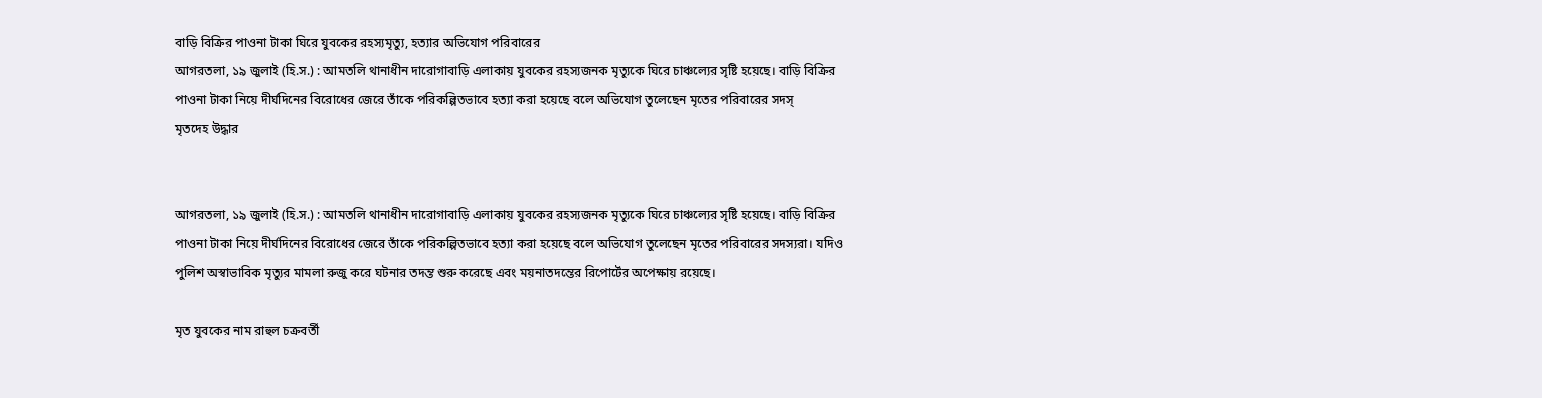বাড়ি বিক্রির পাওনা টাকা ঘিরে যুবকের রহস্যমৃত্যু, হত্যার অভিযোগ পরিবারের
আগরতলা, ১৯ জুলাই (হি.স.) : আমতলি থানাধীন দারোগাবাড়ি এলাকায় যুবকের রহস্যজনক মৃত্যুকে ঘিরে চাঞ্চল্যের সৃষ্টি হয়েছে। বাড়ি বিক্রির পাওনা টাকা নিয়ে দীর্ঘদিনের বিরোধের জেরে তাঁকে পরিকল্পিতভাবে হত্যা করা হয়েছে বলে অভিযোগ তুলেছেন মৃতের পরিবারের সদস্
মৃতদেহ উদ্ধার


আগরতলা, ১৯ জুলাই (হি.স.) : আমতলি থানাধীন দারোগাবাড়ি এলাকায় যুবকের রহস্যজনক মৃত্যুকে ঘিরে চাঞ্চল্যের সৃষ্টি হয়েছে। বাড়ি বিক্রির পাওনা টাকা নিয়ে দীর্ঘদিনের বিরোধের জেরে তাঁকে পরিকল্পিতভাবে হত্যা করা হয়েছে বলে অভিযোগ তুলেছেন মৃতের পরিবারের সদস্যরা। যদিও পুলিশ অস্বাভাবিক মৃত্যুর মামলা রুজু করে ঘটনার তদন্ত শুরু করেছে এবং ময়নাতদন্তের রিপোর্টের অপেক্ষায় রয়েছে।

মৃত যুবকের নাম রাহুল চক্রবর্তী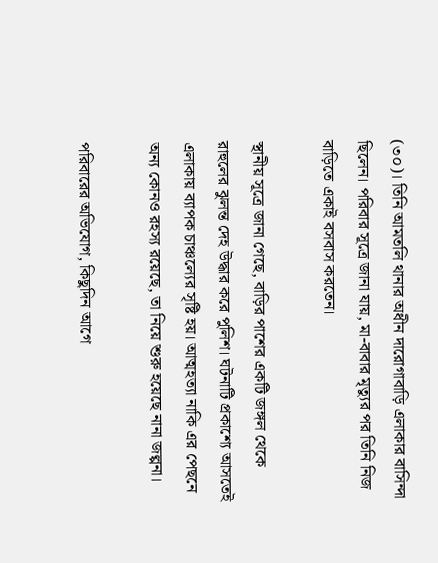(৩০)। তিনি আমতলি থানার অধীন দারোগাবাড়ি এলাকার বাসিন্দা ছিলেন। পরিবার সূত্রে জানা যায়, মা-বাবার মৃত্যুর পর তিনি নিজ বাড়িতে একাই বসবাস করতেন।

স্থানীয় সূত্রে জানা গেছে, বাড়ির পাশের একটি জঙ্গল থেকে রাহুলের ঝুলন্ত দেহ উদ্ধার করে পুলিশ। ঘটনাটি প্রকাশ্যে আসতেই এলাকায় ব্যাপক চাঞ্চল্যের সৃষ্টি হয়। আত্মহত্যা নাকি এর পেছনে অন্য কোনও রহস্য রয়েছে, তা নিয়ে শুরু হয়েছে নানা জল্পনা।

পরিবারের অভিযোগ, কিছুদিন আগে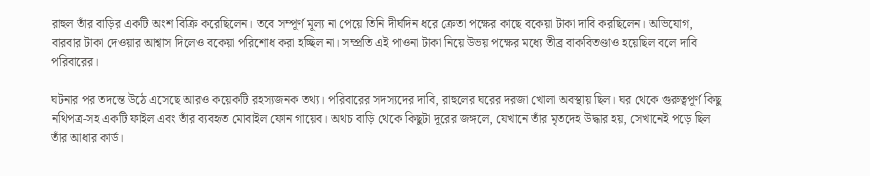রাহুল তাঁর বাড়ির একটি অংশ বিক্রি করেছিলেন। তবে সম্পূর্ণ মূল্য না পেয়ে তিনি দীর্ঘদিন ধরে ক্রেতা পক্ষের কাছে বকেয়া টাকা দাবি করছিলেন। অভিযোগ, বারবার টাকা দেওয়ার আশ্বাস দিলেও বকেয়া পরিশোধ করা হচ্ছিল না। সম্প্রতি এই পাওনা টাকা নিয়ে উভয় পক্ষের মধ্যে তীব্র বাকবিতণ্ডাও হয়েছিল বলে দাবি পরিবারের।

ঘটনার পর তদন্তে উঠে এসেছে আরও কয়েকটি রহস্যজনক তথ্য। পরিবারের সদস্যদের দাবি, রাহুলের ঘরের দরজা খোলা অবস্থায় ছিল। ঘর থেকে গুরুত্বপূর্ণ কিছু নথিপত্র-সহ একটি ফাইল এবং তাঁর ব্যবহৃত মোবাইল ফোন গায়েব। অথচ বাড়ি থেকে কিছুটা দূরের জঙ্গলে, যেখানে তাঁর মৃতদেহ উদ্ধার হয়, সেখানেই পড়ে ছিল তাঁর আধার কার্ড।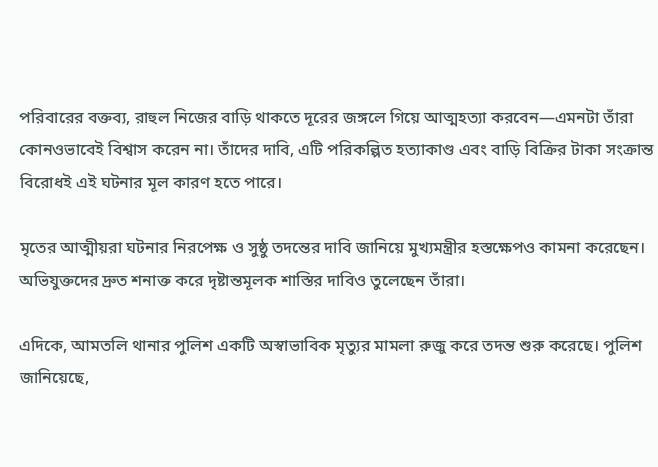পরিবারের বক্তব্য, রাহুল নিজের বাড়ি থাকতে দূরের জঙ্গলে গিয়ে আত্মহত্যা করবেন—এমনটা তাঁরা কোনওভাবেই বিশ্বাস করেন না। তাঁদের দাবি, এটি পরিকল্পিত হত্যাকাণ্ড এবং বাড়ি বিক্রির টাকা সংক্রান্ত বিরোধই এই ঘটনার মূল কারণ হতে পারে।

মৃতের আত্মীয়রা ঘটনার নিরপেক্ষ ও সুষ্ঠু তদন্তের দাবি জানিয়ে মুখ্যমন্ত্রীর হস্তক্ষেপও কামনা করেছেন। অভিযুক্তদের দ্রুত শনাক্ত করে দৃষ্টান্তমূলক শাস্তির দাবিও তুলেছেন তাঁরা।

এদিকে, আমতলি থানার পুলিশ একটি অস্বাভাবিক মৃত্যুর মামলা রুজু করে তদন্ত শুরু করেছে। পুলিশ জানিয়েছে,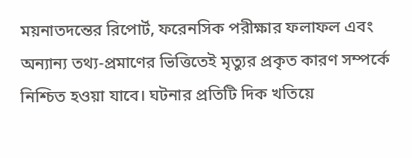ময়নাতদন্তের রিপোর্ট, ফরেনসিক পরীক্ষার ফলাফল এবং অন্যান্য তথ্য-প্রমাণের ভিত্তিতেই মৃত্যুর প্রকৃত কারণ সম্পর্কে নিশ্চিত হওয়া যাবে। ঘটনার প্রতিটি দিক খতিয়ে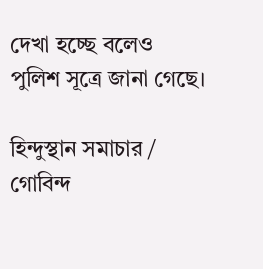দেখা হচ্ছে বলেও পুলিশ সূত্রে জানা গেছে।

হিন্দুস্থান সমাচার / গোবিন্দ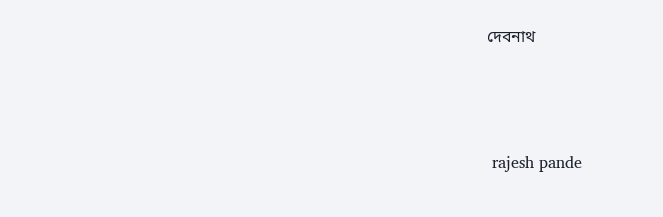দেবনাথ






 rajesh pande